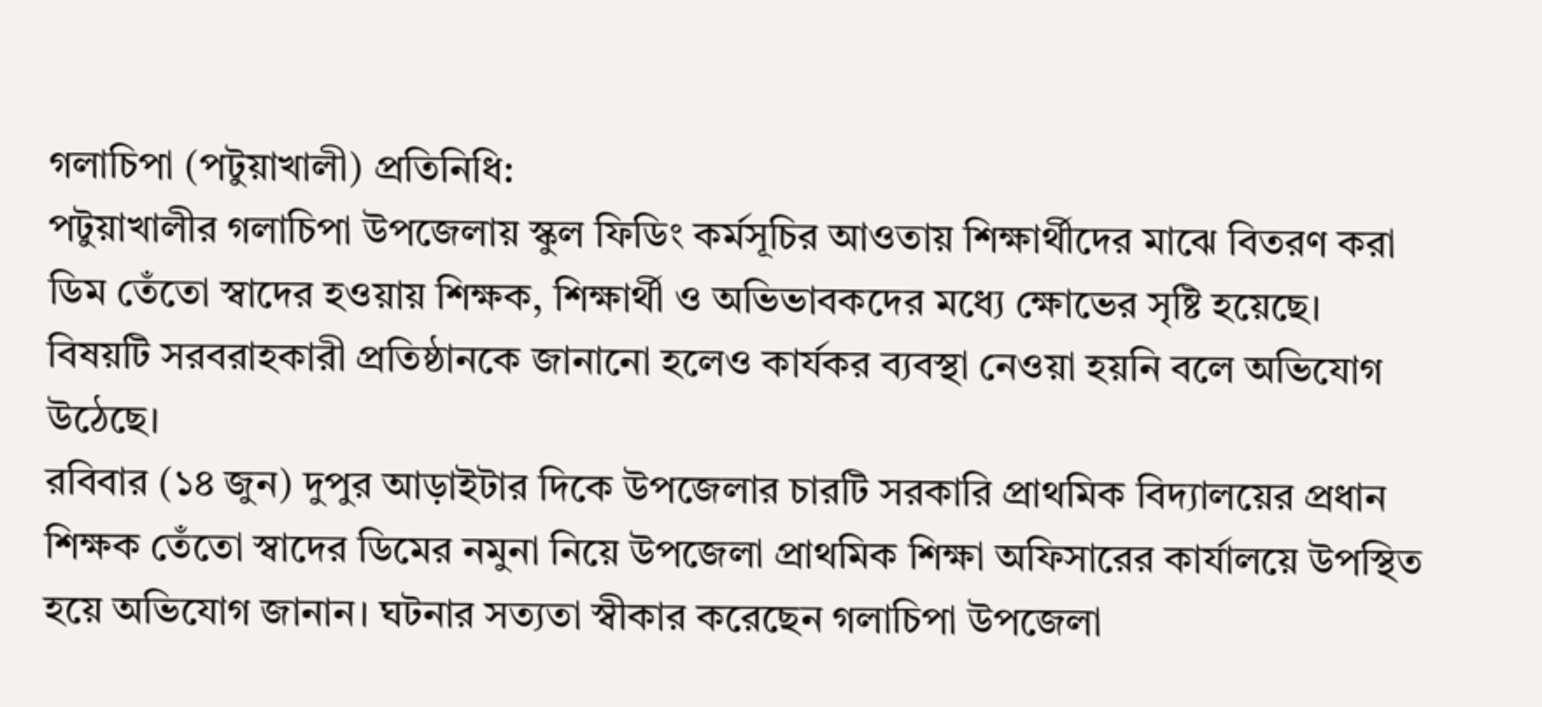গলাচিপা (পটুয়াখালী) প্রতিনিধি:
পটুয়াখালীর গলাচিপা উপজেলায় স্কুল ফিডিং কর্মসূচির আওতায় শিক্ষার্থীদের মাঝে বিতরণ করা ডিম তেঁতো স্বাদের হওয়ায় শিক্ষক, শিক্ষার্থী ও অভিভাবকদের মধ্যে ক্ষোভের সৃষ্টি হয়েছে। বিষয়টি সরবরাহকারী প্রতিষ্ঠানকে জানানো হলেও কার্যকর ব্যবস্থা নেওয়া হয়নি বলে অভিযোগ উঠেছে।
রবিবার (১৪ জুন) দুপুর আড়াইটার দিকে উপজেলার চারটি সরকারি প্রাথমিক বিদ্যালয়ের প্রধান শিক্ষক তেঁতো স্বাদের ডিমের নমুনা নিয়ে উপজেলা প্রাথমিক শিক্ষা অফিসারের কার্যালয়ে উপস্থিত হয়ে অভিযোগ জানান। ঘটনার সত্যতা স্বীকার করেছেন গলাচিপা উপজেলা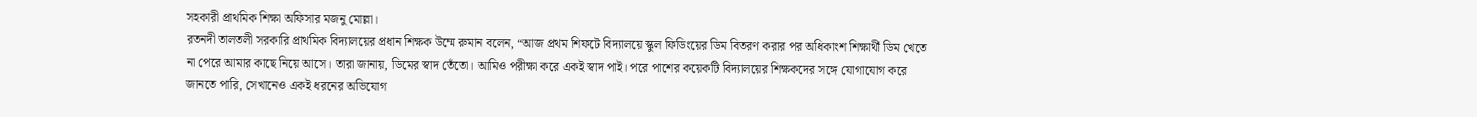সহকারী প্রাথমিক শিক্ষা অফিসার মজনু মোল্লা।
রতনদী তালতলী সরকারি প্রাথমিক বিদ্যালয়ের প্রধান শিক্ষক উম্মে রুমান বলেন, “আজ প্রথম শিফটে বিদ্যালয়ে স্কুল ফিডিংয়ের ডিম বিতরণ করার পর অধিকাংশ শিক্ষার্থী ডিম খেতে না পেরে আমার কাছে নিয়ে আসে। তারা জানায়, ডিমের স্বাদ তেঁতো। আমিও পরীক্ষা করে একই স্বাদ পাই। পরে পাশের কয়েকটি বিদ্যালয়ের শিক্ষকদের সঙ্গে যোগাযোগ করে জানতে পারি, সেখানেও একই ধরনের অভিযোগ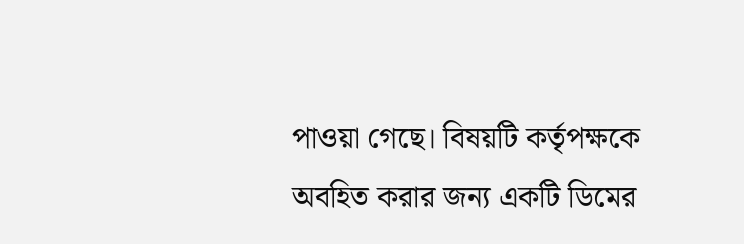পাওয়া গেছে। বিষয়টি কর্তৃপক্ষকে অবহিত করার জন্য একটি ডিমের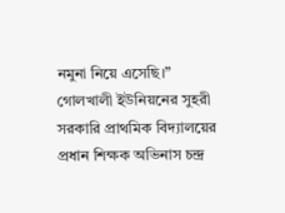নমুনা নিয়ে এসেছি।”
গোলখালী ইউনিয়নের সুহরী সরকারি প্রাথমিক বিদ্যালয়ের প্রধান শিক্ষক অভিনাস চন্দ্র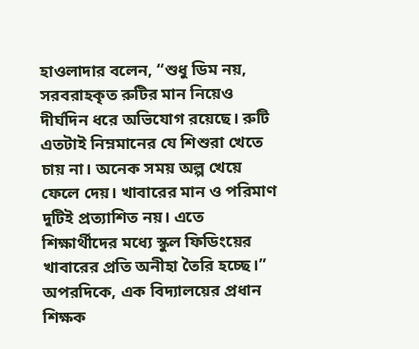হাওলাদার বলেন, “শুধু ডিম নয়, সরবরাহকৃত রুটির মান নিয়েও দীর্ঘদিন ধরে অভিযোগ রয়েছে। রুটি এতটাই নিম্নমানের যে শিশুরা খেতে চায় না। অনেক সময় অল্প খেয়ে ফেলে দেয়। খাবারের মান ও পরিমাণ দুটিই প্রত্যাশিত নয়। এতে শিক্ষার্থীদের মধ্যে স্কুল ফিডিংয়ের খাবারের প্রতি অনীহা তৈরি হচ্ছে।”
অপরদিকে, এক বিদ্যালয়ের প্রধান শিক্ষক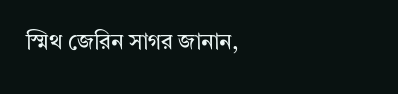স্মিথ জেরিন সাগর জানান,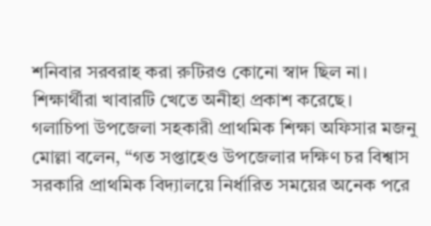শনিবার সরবরাহ করা রুটিরও কোনো স্বাদ ছিল না। শিক্ষার্থীরা খাবারটি খেতে অনীহা প্রকাশ করেছে।
গলাচিপা উপজেলা সহকারী প্রাথমিক শিক্ষা অফিসার মজনু মোল্লা বলেন, “গত সপ্তাহেও উপজেলার দক্ষিণ চর বিশ্বাস সরকারি প্রাথমিক বিদ্যালয়ে নির্ধারিত সময়ের অনেক পরে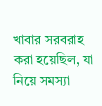খাবার সরবরাহ করা হয়েছিল, যা নিয়ে সমস্যা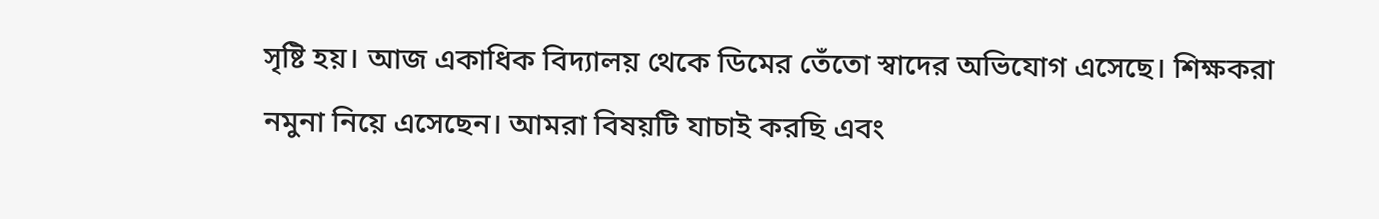সৃষ্টি হয়। আজ একাধিক বিদ্যালয় থেকে ডিমের তেঁতো স্বাদের অভিযোগ এসেছে। শিক্ষকরা নমুনা নিয়ে এসেছেন। আমরা বিষয়টি যাচাই করছি এবং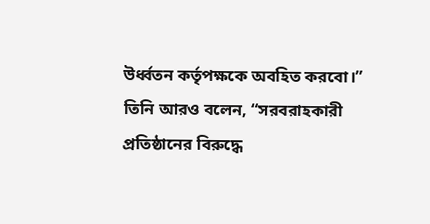উর্ধ্বতন কর্তৃপক্ষকে অবহিত করবো।”
তিনি আরও বলেন, “সরবরাহকারী প্রতিষ্ঠানের বিরুদ্ধে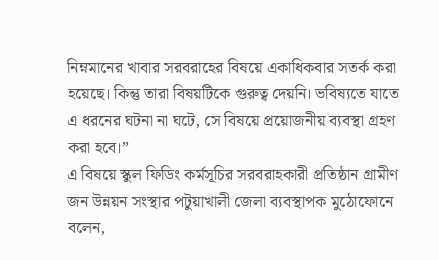নিম্নমানের খাবার সরবরাহের বিষয়ে একাধিকবার সতর্ক করা হয়েছে। কিন্তু তারা বিষয়টিকে গুরুত্ব দেয়নি। ভবিষ্যতে যাতে এ ধরনের ঘটনা না ঘটে, সে বিষয়ে প্রয়োজনীয় ব্যবস্থা গ্রহণ করা হবে।”
এ বিষয়ে স্কুল ফিডিং কর্মসূচির সরবরাহকারী প্রতিষ্ঠান গ্রামীণ জন উন্নয়ন সংস্থার পটুয়াখালী জেলা ব্যবস্থাপক মুঠোফোনে বলেন,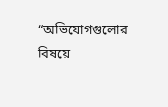“অভিযোগগুলোর বিষয়ে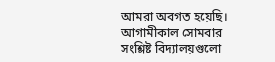আমরা অবগত হয়েছি। আগামীকাল সোমবার সংশ্লিষ্ট বিদ্যালয়গুলো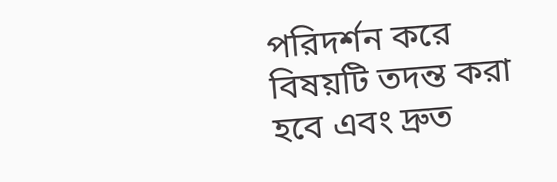পরিদর্শন করে বিষয়টি তদন্ত করা হবে এবং দ্রুত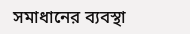সমাধানের ব্যবস্থা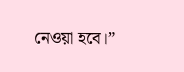নেওয়া হবে।”